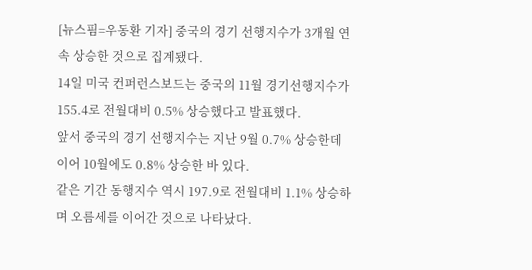[뉴스핌=우동환 기자] 중국의 경기 선행지수가 3개월 연속 상승한 것으로 집계됐다.
14일 미국 컨퍼런스보드는 중국의 11월 경기선행지수가 155.4로 전월대비 0.5% 상승했다고 발표했다.
앞서 중국의 경기 선행지수는 지난 9월 0.7% 상승한데 이어 10월에도 0.8% 상승한 바 있다.
같은 기간 동행지수 역시 197.9로 전월대비 1.1% 상승하며 오름세를 이어간 것으로 나타났다.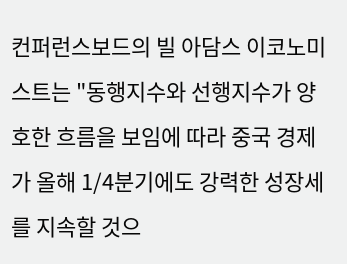컨퍼런스보드의 빌 아담스 이코노미스트는 "동행지수와 선행지수가 양호한 흐름을 보임에 따라 중국 경제가 올해 1/4분기에도 강력한 성장세를 지속할 것으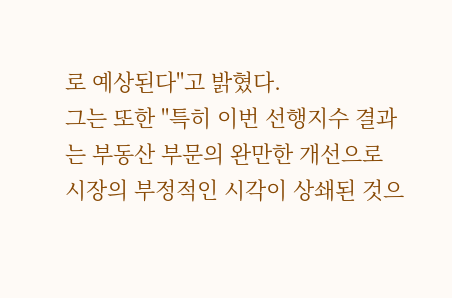로 예상된다"고 밝혔다.
그는 또한 "특히 이번 선행지수 결과는 부동산 부문의 완만한 개선으로 시장의 부정적인 시각이 상쇄된 것으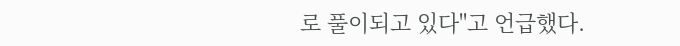로 풀이되고 있다"고 언급했다.